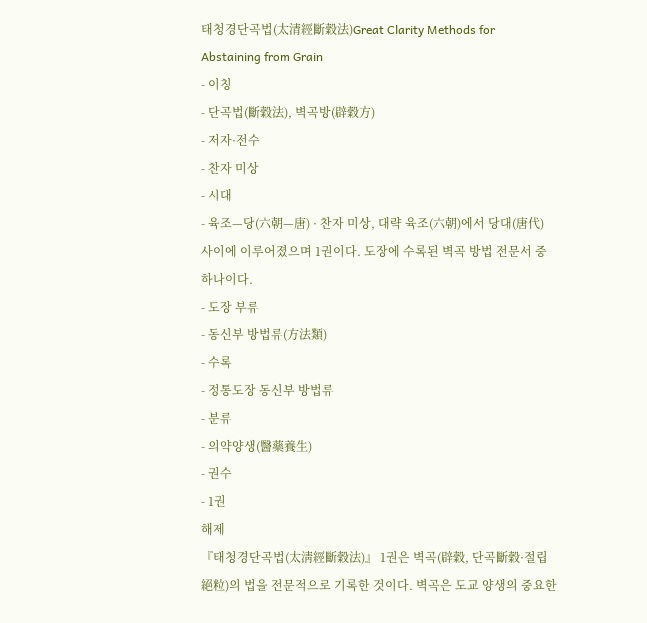태청경단곡법(太清經斷穀法)Great Clarity Methods for Abstaining from Grain
- 이칭
- 단곡법(斷穀法), 벽곡방(辟穀方)
- 저자·전수
- 찬자 미상
- 시대
- 육조—당(六朝—唐) · 찬자 미상, 대략 육조(六朝)에서 당대(唐代) 사이에 이루어졌으며 1권이다. 도장에 수록된 벽곡 방법 전문서 중 하나이다.
- 도장 부류
- 동신부 방법류(方法類)
- 수록
- 정통도장 동신부 방법류
- 분류
- 의약양생(醫藥養生)
- 권수
- 1권
해제
『태청경단곡법(太淸經斷穀法)』 1권은 벽곡(辟穀, 단곡斷穀·절립絕粒)의 법을 전문적으로 기록한 것이다. 벽곡은 도교 양생의 중요한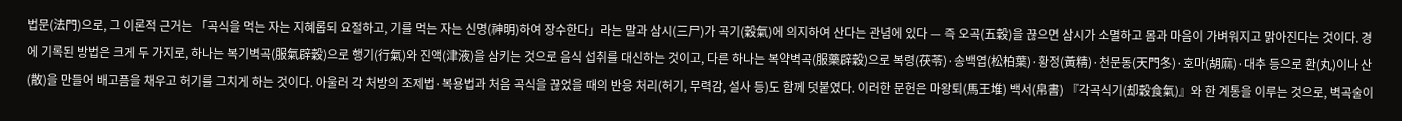법문(法門)으로, 그 이론적 근거는 「곡식을 먹는 자는 지혜롭되 요절하고, 기를 먹는 자는 신명(神明)하여 장수한다」라는 말과 삼시(三尸)가 곡기(穀氣)에 의지하여 산다는 관념에 있다 — 즉 오곡(五穀)을 끊으면 삼시가 소멸하고 몸과 마음이 가벼워지고 맑아진다는 것이다. 경에 기록된 방법은 크게 두 가지로, 하나는 복기벽곡(服氣辟穀)으로 행기(行氣)와 진액(津液)을 삼키는 것으로 음식 섭취를 대신하는 것이고, 다른 하나는 복약벽곡(服藥辟穀)으로 복령(茯苓)·송백엽(松柏葉)·황정(黃精)·천문동(天門冬)·호마(胡麻)·대추 등으로 환(丸)이나 산(散)을 만들어 배고픔을 채우고 허기를 그치게 하는 것이다. 아울러 각 처방의 조제법·복용법과 처음 곡식을 끊었을 때의 반응 처리(허기, 무력감, 설사 등)도 함께 덧붙였다. 이러한 문헌은 마왕퇴(馬王堆) 백서(帛書) 『각곡식기(却穀食氣)』와 한 계통을 이루는 것으로, 벽곡술이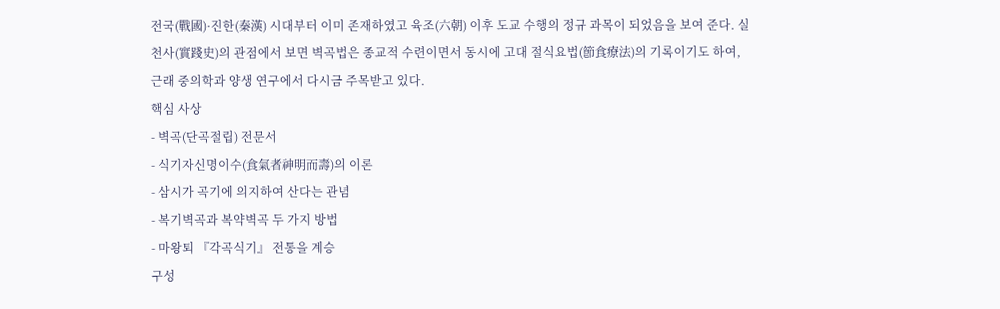전국(戰國)·진한(秦漢) 시대부터 이미 존재하였고 육조(六朝) 이후 도교 수행의 정규 과목이 되었음을 보여 준다. 실천사(實踐史)의 관점에서 보면 벽곡법은 종교적 수련이면서 동시에 고대 절식요법(節食療法)의 기록이기도 하여, 근래 중의학과 양생 연구에서 다시금 주목받고 있다.
핵심 사상
- 벽곡(단곡절립) 전문서
- 식기자신명이수(食氣者神明而壽)의 이론
- 삼시가 곡기에 의지하여 산다는 관념
- 복기벽곡과 복약벽곡 두 가지 방법
- 마왕퇴 『각곡식기』 전통을 계승
구성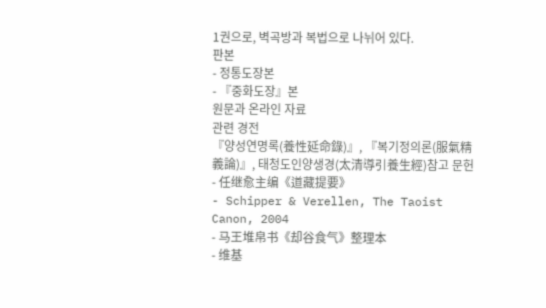1권으로, 벽곡방과 복법으로 나뉘어 있다.
판본
- 정통도장본
- 『중화도장』본
원문과 온라인 자료
관련 경전
『양성연명록(養性延命錄)』, 『복기정의론(服氣精義論)』, 태청도인양생경(太清導引養生經)참고 문헌
- 任继愈主编《道藏提要》
- Schipper & Verellen, The Taoist Canon, 2004
- 马王堆帛书《却谷食气》整理本
- 维基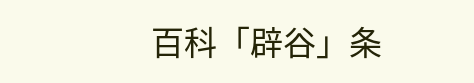百科「辟谷」条